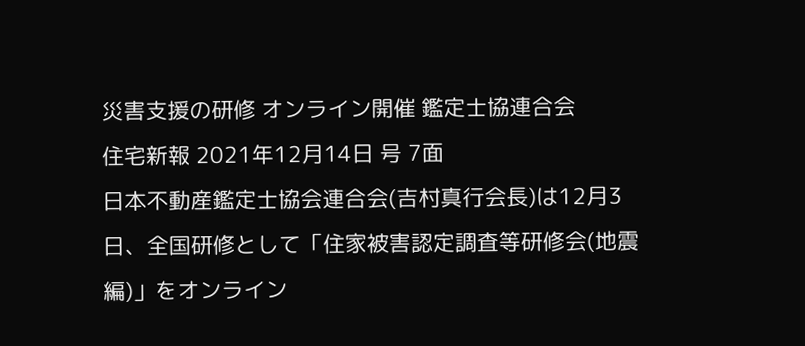災害支援の研修 オンライン開催 鑑定士協連合会
住宅新報 2021年12月14日 号 7面
日本不動産鑑定士協会連合会(吉村真行会長)は12月3日、全国研修として「住家被害認定調査等研修会(地震編)」をオンライン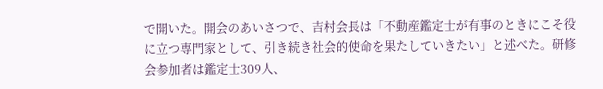で開いた。開会のあいさつで、吉村会長は「不動産鑑定士が有事のときにこそ役に立つ専門家として、引き続き社会的使命を果たしていきたい」と述べた。研修会参加者は鑑定士309人、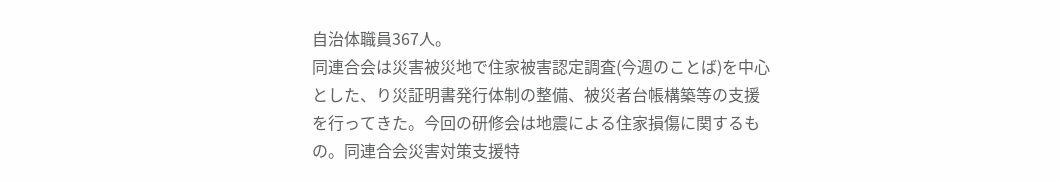自治体職員367人。
同連合会は災害被災地で住家被害認定調査(今週のことば)を中心とした、り災証明書発行体制の整備、被災者台帳構築等の支援を行ってきた。今回の研修会は地震による住家損傷に関するもの。同連合会災害対策支援特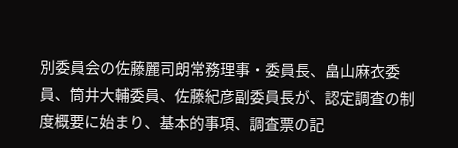別委員会の佐藤麗司朗常務理事・委員長、畠山麻衣委員、筒井大輔委員、佐藤紀彦副委員長が、認定調査の制度概要に始まり、基本的事項、調査票の記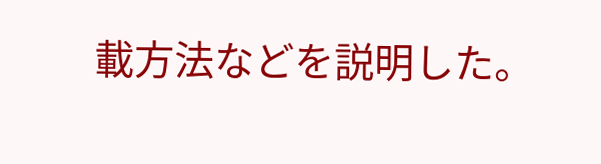載方法などを説明した。